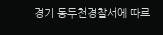경기 동두천경찰서에 따르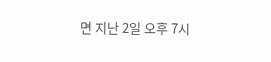면 지난 2일 오후 7시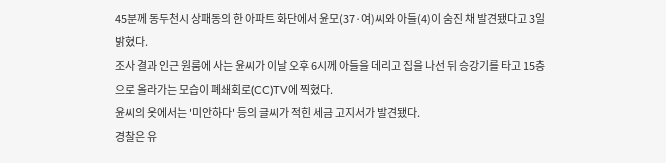45분께 동두천시 상패동의 한 아파트 화단에서 윤모(37·여)씨와 아들(4)이 숨진 채 발견됐다고 3일 밝혔다.
조사 결과 인근 원룸에 사는 윤씨가 이날 오후 6시께 아들을 데리고 집을 나선 뒤 승강기를 타고 15층으로 올라가는 모습이 폐쇄회로(CC)TV에 찍혔다.
윤씨의 옷에서는 '미안하다' 등의 글씨가 적힌 세금 고지서가 발견됐다.
경찰은 유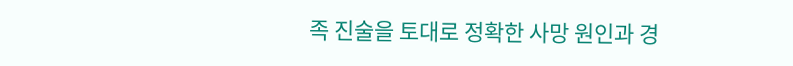족 진술을 토대로 정확한 사망 원인과 경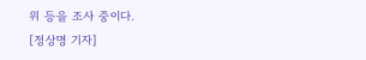위 등을 조사 중이다.
[정상명 기자]